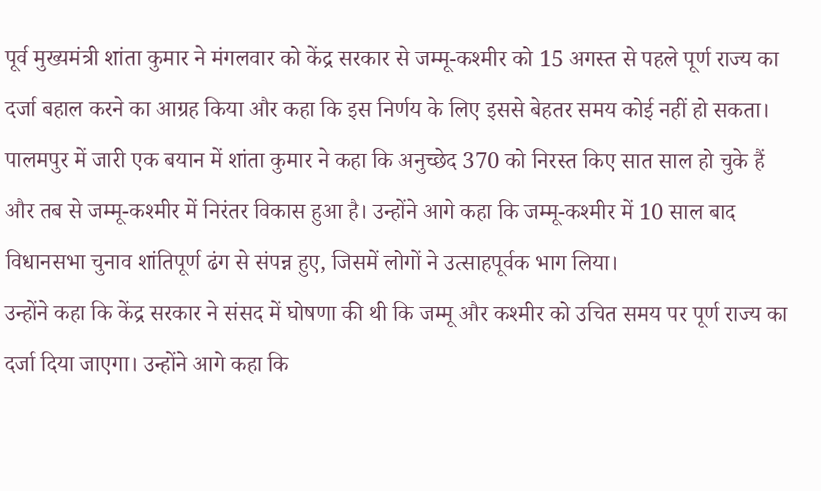पूर्व मुख्यमंत्री शांता कुमार ने मंगलवार को केंद्र सरकार से जम्मू-कश्मीर को 15 अगस्त से पहले पूर्ण राज्य का दर्जा बहाल करने का आग्रह किया और कहा कि इस निर्णय के लिए इससे बेहतर समय कोई नहीं हो सकता। पालमपुर में जारी एक बयान में शांता कुमार ने कहा कि अनुच्छेद 370 को निरस्त किए सात साल हो चुके हैं और तब से जम्मू-कश्मीर में निरंतर विकास हुआ है। उन्होंने आगे कहा कि जम्मू-कश्मीर में 10 साल बाद विधानसभा चुनाव शांतिपूर्ण ढंग से संपन्न हुए, जिसमें लोगों ने उत्साहपूर्वक भाग लिया।
उन्होंने कहा कि केंद्र सरकार ने संसद में घोषणा की थी कि जम्मू और कश्मीर को उचित समय पर पूर्ण राज्य का दर्जा दिया जाएगा। उन्होंने आगे कहा कि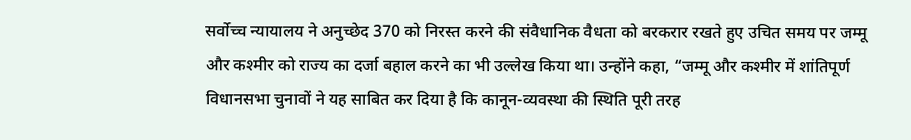सर्वोच्च न्यायालय ने अनुच्छेद 370 को निरस्त करने की संवैधानिक वैधता को बरकरार रखते हुए उचित समय पर जम्मू और कश्मीर को राज्य का दर्जा बहाल करने का भी उल्लेख किया था। उन्होंने कहा, “जम्मू और कश्मीर में शांतिपूर्ण विधानसभा चुनावों ने यह साबित कर दिया है कि कानून-व्यवस्था की स्थिति पूरी तरह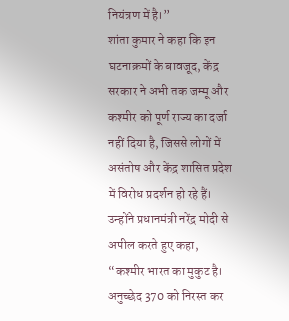नियंत्रण में है।”
शांता कुमार ने कहा कि इन घटनाक्रमों के बावजूद, केंद्र सरकार ने अभी तक जम्मू और कश्मीर को पूर्ण राज्य का दर्जा नहीं दिया है, जिससे लोगों में असंतोष और केंद्र शासित प्रदेश में विरोध प्रदर्शन हो रहे हैं।
उन्होंने प्रधानमंत्री नरेंद्र मोदी से अपील करते हुए कहा, “कश्मीर भारत का मुकुट है। अनुच्छेद 370 को निरस्त कर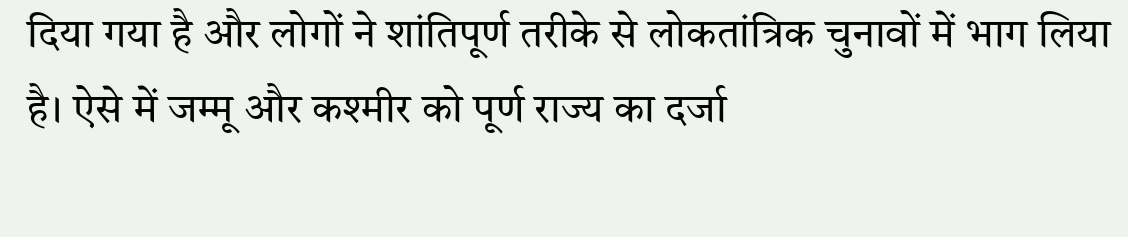दिया गया है और लोगों ने शांतिपूर्ण तरीके से लोकतांत्रिक चुनावों में भाग लिया है। ऐसे में जम्मू और कश्मीर को पूर्ण राज्य का दर्जा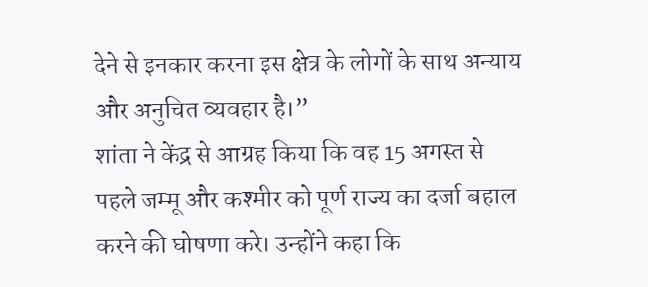देने से इनकार करना इस क्षेत्र के लोगों के साथ अन्याय और अनुचित व्यवहार है।”
शांता ने केंद्र से आग्रह किया कि वह 15 अगस्त से पहले जम्मू और कश्मीर को पूर्ण राज्य का दर्जा बहाल करने की घोषणा करे। उन्होंने कहा कि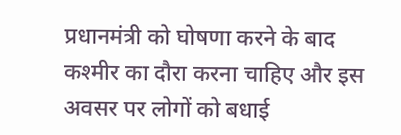प्रधानमंत्री को घोषणा करने के बाद कश्मीर का दौरा करना चाहिए और इस अवसर पर लोगों को बधाई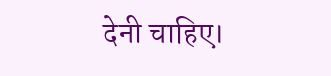देनी चाहिए।